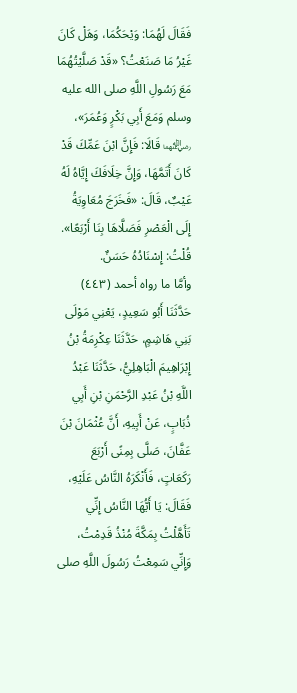فَقَالَ لَهُمَا: وَيْحَكُمَا، وَهَلْ كَانَ غَيْرُ مَا صَنَعْتُ؟ «قَدْ صَلَّيْتُهُمَا مَعَ رَسُولِ اللَّهِ صلى الله عليه وسلم وَمَعَ أَبِي بَكْرٍ وَعُمَرَ»، ﵄ قَالَا: فَإِنَّ ابْنَ عَمِّكَ قَدْ كَانَ أَتَمَّهَا، وَإِنَّ خِلَافَكَ إِيَّاهُ لَهُ عَيْبٌ، قَالَ: «فَخَرَجَ مُعَاوِيَةُ إِلَى الْعَصْرِ فَصَلَّاهَا بِنَا أَرْبَعًا».
قُلْتُ: إِسْنَادُهُ حَسَنٌ.
وأمَّا ما رواه أحمد (٤٤٣) حَدَّثَنَا أَبُو سَعِيدٍ، يَعْنِي مَوْلَى بَنِي هَاشِمٍ، حَدَّثَنَا عِكْرِمَةُ بْنُ إِبْرَاهِيمَ الْبَاهِلِيُّ، حَدَّثَنَا عَبْدُ اللَّهِ بْنُ عَبْدِ الرَّحْمَنِ بْنِ أَبِي ذُبَابٍ، عَنْ أَبِيهِ، أَنَّ عُثْمَانَ بْنَ عَفَّانَ، صَلَّى بِمِنًى أَرْبَعَ رَكَعَاتٍ، فَأَنْكَرَهُ النَّاسُ عَلَيْهِ، فَقَالَ: يَا أَيُّهَا النَّاسُ إِنِّي تَأَهَّلْتُ بِمَكَّةَ مُنْذُ قَدِمْتُ، وَإِنِّي سَمِعْتُ رَسُولَ اللَّهِ صلى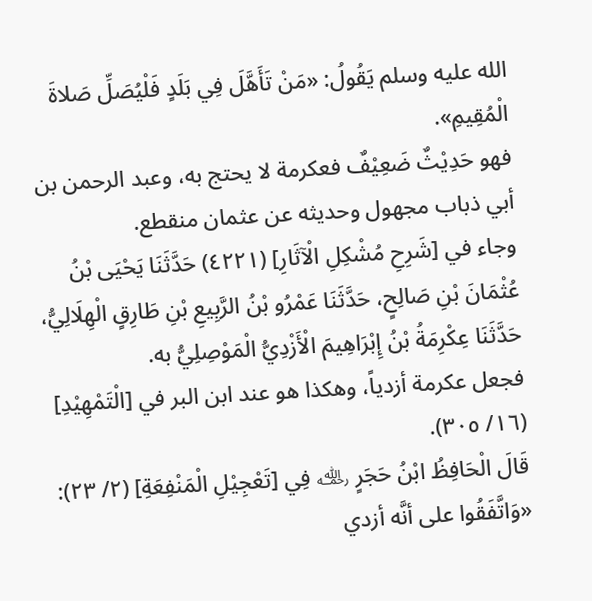الله عليه وسلم يَقُولُ: «مَنْ تَأَهَّلَ فِي بَلَدٍ فَلْيُصَلِّ صَلاةَ الْمُقِيمِ».
فهو حَدِيْثٌ ضَعِيْفٌ فعكرمة لا يحتج به، وعبد الرحمن بن أبي ذباب مجهول وحديثه عن عثمان منقطع.
وجاء في [شَرِحِ مُشْكِلِ الْآثَارِ] (٤٢٢١) حَدَّثَنَا يَحْيَى بْنُ عُثْمَانَ بْنِ صَالِحٍ، حَدَّثَنَا عَمْرُو بْنُ الرَّبِيعِ بْنِ طَارِقٍ الْهِلَالِيُّ، حَدَّثَنَا عِكْرِمَةُ بْنُ إِبْرَاهِيمَ الْأَزْدِيُّ الْمَوْصِلِيُّ به.
فجعل عكرمة أزدياً، وهكذا هو عند ابن البر في [الْتَمْهِيْدِ] (١٦/ ٣٠٥).
قَالَ الْحَافِظُ ابْنُ حَجَرٍ ﵀ فِي [تَعْجِيْلِ الْمَنْفِعَةِ] (٢/ ٢٣):
«وَاتَّفَقُوا على أنَّه أزدي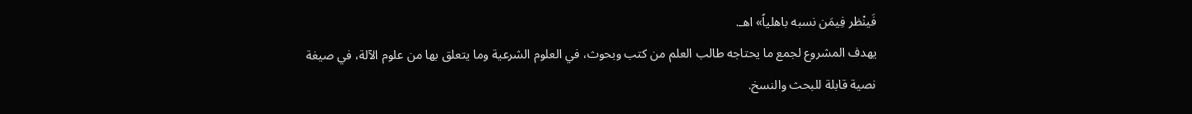فَينْظر فِيمَن نسبه باهلياً» اهـ.
يهدف المشروع لجمع ما يحتاجه طالب العلم من كتب وبحوث، في العلوم الشرعية وما يتعلق بها من علوم الآلة، في صيغة نصية قابلة للبحث والنسخ.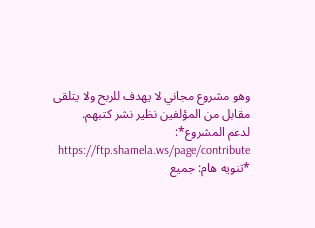وهو مشروع مجاني لا يهدف للربح ولا يتلقى مقابل من المؤلفين نظير نشر كتبهم.
لدعم المشروع*: https://ftp.shamela.ws/page/contribute
*تنويه هام: جميع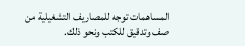المساهمات توجه للمصاريف التشغيلية من صف وتدقيق للكتب ونحو ذلك.